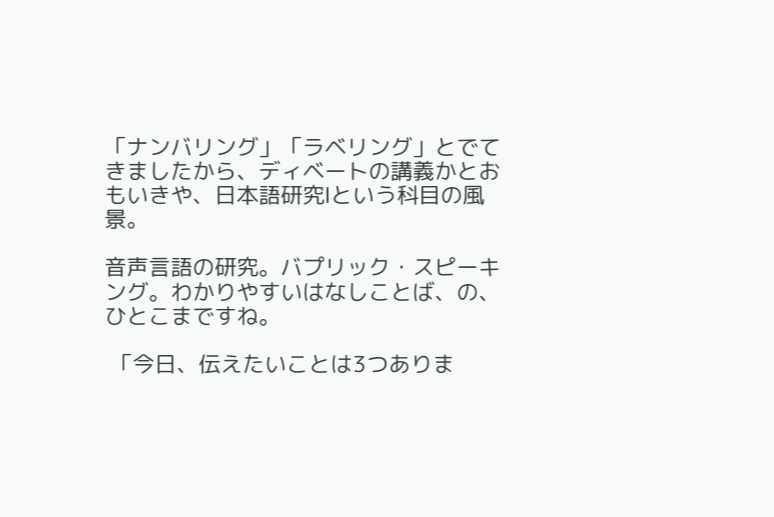「ナンバリング」「ラベリング」とでてきましたから、ディベートの講義かとおもいきや、日本語研究Ⅰという科目の風景。

音声言語の研究。バプリック・スピーキング。わかりやすいはなしことば、の、ひとこまですね。

 「今日、伝えたいことは3つありま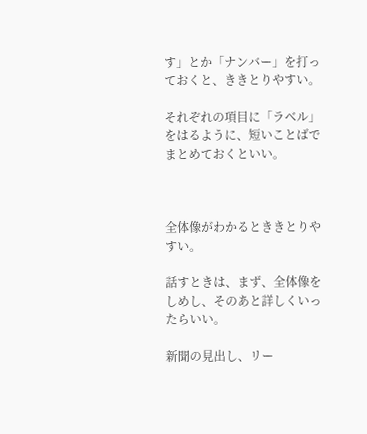す」とか「ナンバー」を打っておくと、ききとりやすい。

それぞれの項目に「ラベル」をはるように、短いことばでまとめておくといい。



全体像がわかるとききとりやすい。

話すときは、まず、全体像をしめし、そのあと詳しくいったらいい。

新聞の見出し、リー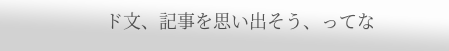ド文、記事を思い出そう、ってな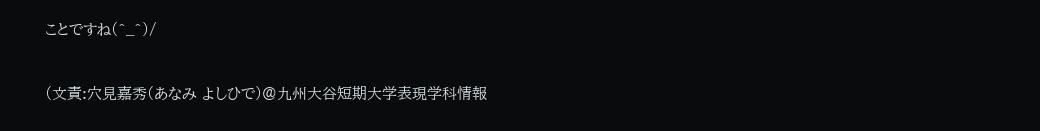ことですね(^_^)/


(文責:穴見嘉秀(あなみ よしひで)@九州大谷短期大学表現学科情報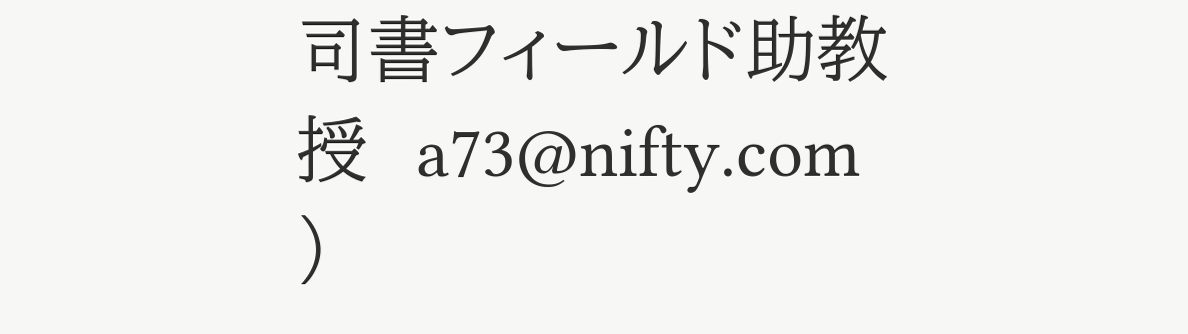司書フィールド助教授  a73@nifty.com )